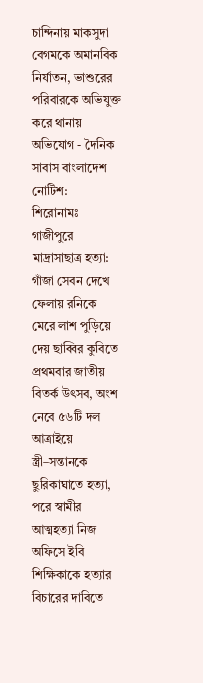চান্দিনায় মাকসুদা বেগমকে অমানবিক নির্যাতন, ভাশুরের পরিবারকে অভিযুক্ত করে থানায় অভিযোগ - দৈনিক সাবাস বাংলাদেশ
নোটিশ:
শিরোনামঃ
গাজীপুরে মাদ্রাসাছাত্র হত্যা: গাঁজা সেবন দেখে ফেলায় রনিকে মেরে লাশ পুড়িয়ে দেয় ছাব্বির কুবিতে প্রথমবার জাতীয় বিতর্ক উৎসব, অংশ নেবে ৫৬টি দল আত্রাইয়ে স্ত্রী–সন্তানকে ছুরিকাঘাতে হত্যা, পরে স্বামীর আত্মহত্যা নিজ অফিসে ইবি শিক্ষিকাকে হত্যার বিচারের দাবিতে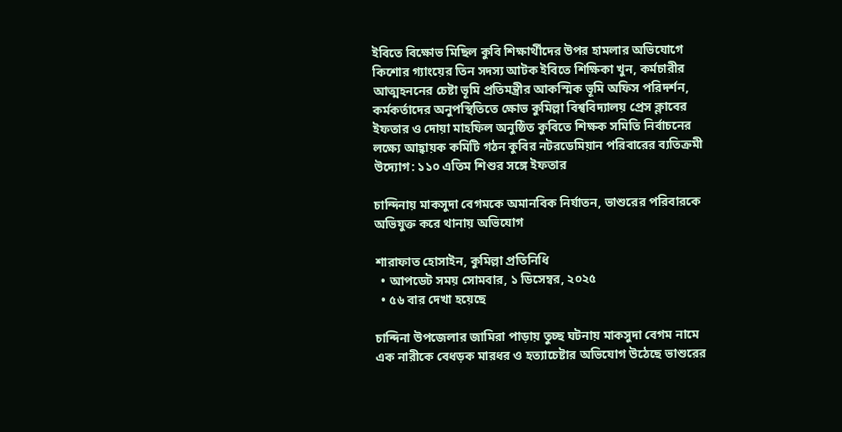ইবিতে বিক্ষোভ মিছিল কুবি শিক্ষার্থীদের উপর হামলার অভিযোগে কিশোর গ্যাংয়ের তিন সদস্য আটক ইবিতে শিক্ষিকা খুন, কর্মচারীর আত্মহননের চেষ্টা ভূমি প্রতিমন্ত্রীর আকস্মিক ভূমি অফিস পরিদর্শন, কর্মকর্তাদের অনুপস্থিতিতে ক্ষোভ কুমিল্লা বিশ্ববিদ্যালয় প্রেস ক্লাবের ইফতার ও দোয়া মাহফিল অনুষ্ঠিত কুবিতে শিক্ষক সমিতি নির্বাচনের লক্ষ্যে আহ্বায়ক কমিটি গঠন কুবির নটরডেমিয়ান পরিবারের ব্যতিক্রমী উদ্যোগ: ১১০ এতিম শিশুর সঙ্গে ইফতার

চান্দিনায় মাকসুদা বেগমকে অমানবিক নির্যাতন, ভাশুরের পরিবারকে অভিযুক্ত করে থানায় অভিযোগ

শারাফাত হোসাইন, কুমিল্লা প্রতিনিধি
  • আপডেট সময় সোমবার, ১ ডিসেম্বর, ২০২৫
  • ৫৬ বার দেখা হয়েছে

চান্দিনা উপজেলার জামিরা পাড়ায় তুচ্ছ ঘটনায় মাকসুদা বেগম নামে এক নারীকে বেধড়ক মারধর ও হত্যাচেষ্টার অভিযোগ উঠেছে ভাশুরের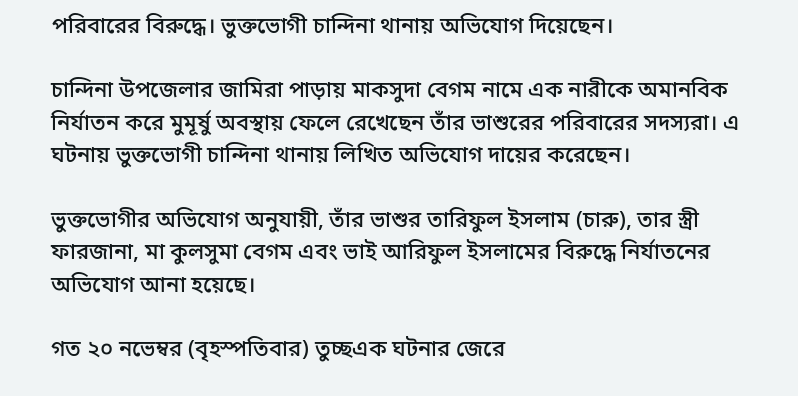পরিবারের বিরুদ্ধে। ভুক্তভোগী চান্দিনা থানায় অভিযোগ দিয়েছেন।

চান্দিনা উপজেলার জামিরা পাড়ায় মাকসুদা বেগম নামে এক নারীকে অমানবিক নির্যাতন করে মুমূর্ষু অবস্থায় ফেলে রেখেছেন তাঁর ভাশুরের পরিবারের সদস্যরা। এ ঘটনায় ভুক্তভোগী চান্দিনা থানায় লিখিত অভিযোগ দায়ের করেছেন।

ভুক্তভোগীর অভিযোগ অনুযায়ী, তাঁর ভাশুর তারিফুল ইসলাম (চারু), তার স্ত্রী ফারজানা, মা কুলসুমা বেগম এবং ভাই আরিফুল ইসলামের বিরুদ্ধে নির্যাতনের অভিযোগ আনা হয়েছে।

গত ২০ নভেম্বর (বৃহস্পতিবার) তুচ্ছএক ঘটনার জেরে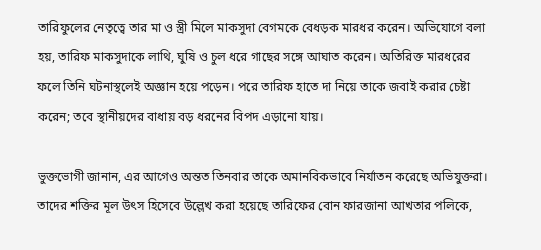তারিফুলের নেতৃত্বে তার মা ও স্ত্রী মিলে মাকসুদা বেগমকে বেধড়ক মারধর করেন। অভিযোগে বলা হয়, তারিফ মাকসুদাকে লাথি, ঘুষি ও চুল ধরে গাছের সঙ্গে আঘাত করেন। অতিরিক্ত মারধরের ফলে তিনি ঘটনাস্থলেই অজ্ঞান হয়ে পড়েন। পরে তারিফ হাতে দা নিয়ে তাকে জবাই করার চেষ্টা করেন; তবে স্থানীয়দের বাধায় বড় ধরনের বিপদ এড়ানো যায়।

ভুক্তভোগী জানান, এর আগেও অন্তত তিনবার তাকে অমানবিকভাবে নির্যাতন করেছে অভিযুক্তরা। তাদের শক্তির মূল উৎস হিসেবে উল্লেখ করা হয়েছে তারিফের বোন ফারজানা আখতার পলিকে,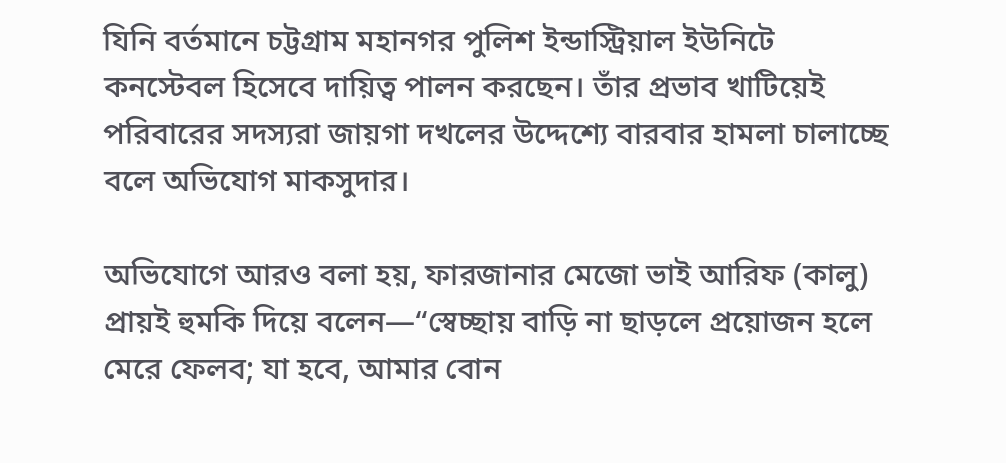যিনি বর্তমানে চট্টগ্রাম মহানগর পুলিশ ইন্ডাস্ট্রিয়াল ইউনিটে কনস্টেবল হিসেবে দায়িত্ব পালন করছেন। তাঁর প্রভাব খাটিয়েই পরিবারের সদস্যরা জায়গা দখলের উদ্দেশ্যে বারবার হামলা চালাচ্ছে বলে অভিযোগ মাকসুদার।

অভিযোগে আরও বলা হয়, ফারজানার মেজো ভাই আরিফ (কালু) প্রায়ই হুমকি দিয়ে বলেন—“স্বেচ্ছায় বাড়ি না ছাড়লে প্রয়োজন হলে মেরে ফেলব; যা হবে, আমার বোন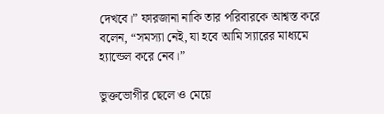দেখবে।” ফারজানা নাকি তার পরিবারকে আশ্বস্ত করে বলেন, “সমস্যা নেই, যা হবে আমি স্যারের মাধ্যমে হ্যান্ডেল করে নেব।”

ভুক্তভোগীর ছেলে ও মেয়ে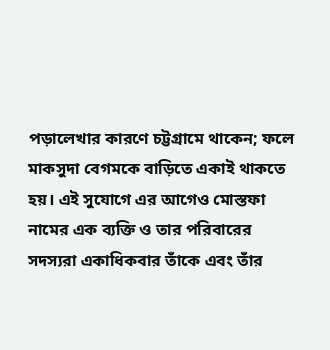পড়ালেখার কারণে চট্টগ্রামে থাকেন; ফলে মাকসুদা বেগমকে বাড়িতে একাই থাকতে হয়। এই সুযোগে এর আগেও মোস্তফা নামের এক ব্যক্তি ও তার পরিবারের সদস্যরা একাধিকবার তাঁকে এবং তাঁর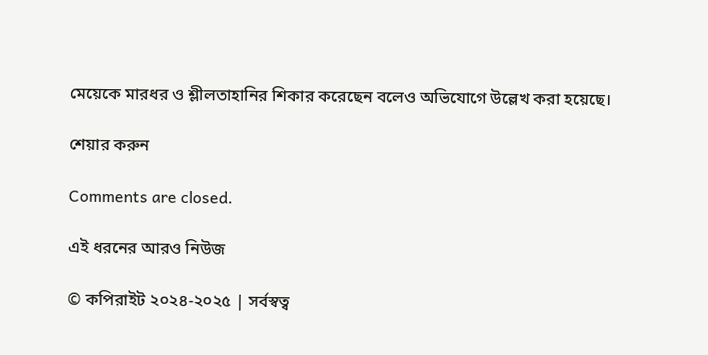মেয়েকে মারধর ও শ্লীলতাহানির শিকার করেছেন বলেও অভিযোগে উল্লেখ করা হয়েছে।

শেয়ার করুন

Comments are closed.

এই ধরনের আরও নিউজ

© কপিরাইট ২০২৪-২০২৫ | সর্বস্বত্ব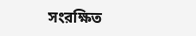সংরক্ষিত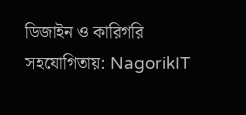ডিজাইন ও কারিগরি সহযোগিতায়: NagorikIT